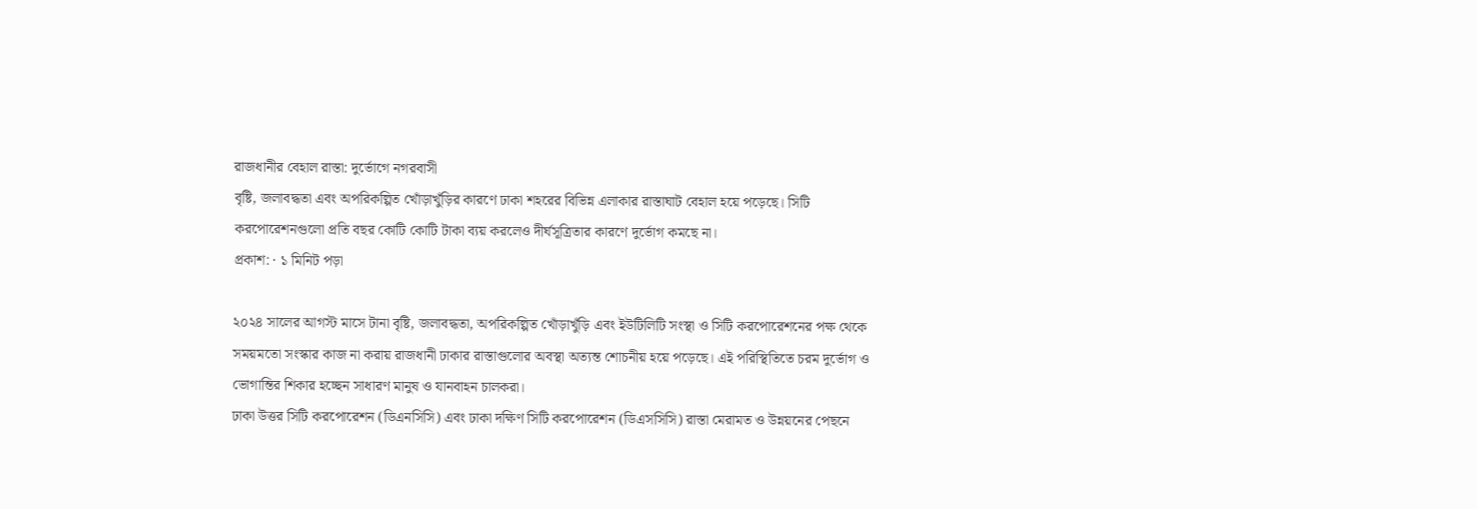রাজধানীর বেহাল রাস্তা: দুর্ভোগে নগরবাসী
বৃষ্টি, জলাবদ্ধতা এবং অপরিকল্পিত খোঁড়াখুঁড়ির কারণে ঢাকা শহরের বিভিন্ন এলাকার রাস্তাঘাট বেহাল হয়ে পড়েছে। সিটি করপোরেশনগুলো প্রতি বছর কোটি কোটি টাকা ব্যয় করলেও দীর্ঘসূত্রিতার কারণে দুর্ভোগ কমছে না।
প্রকাশ: · ১ মিনিট পড়া

২০২৪ সালের আগস্ট মাসে টানা বৃষ্টি, জলাবদ্ধতা, অপরিকল্পিত খোঁড়াখুঁড়ি এবং ইউটিলিটি সংস্থা ও সিটি করপোরেশনের পক্ষ থেকে সময়মতো সংস্কার কাজ না করায় রাজধানী ঢাকার রাস্তাগুলোর অবস্থা অত্যন্ত শোচনীয় হয়ে পড়েছে। এই পরিস্থিতিতে চরম দুর্ভোগ ও ভোগান্তির শিকার হচ্ছেন সাধারণ মানুষ ও যানবাহন চালকরা।
ঢাকা উত্তর সিটি করপোরেশন (ডিএনসিসি) এবং ঢাকা দক্ষিণ সিটি করপোরেশন (ডিএসসিসি) রাস্তা মেরামত ও উন্নয়নের পেছনে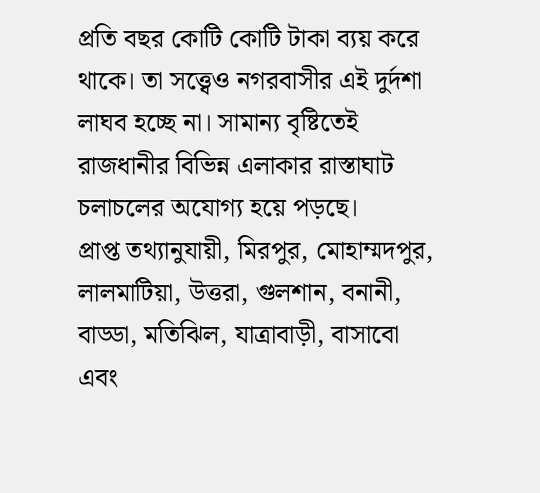প্রতি বছর কোটি কোটি টাকা ব্যয় করে থাকে। তা সত্ত্বেও নগরবাসীর এই দুর্দশা লাঘব হচ্ছে না। সামান্য বৃষ্টিতেই রাজধানীর বিভিন্ন এলাকার রাস্তাঘাট চলাচলের অযোগ্য হয়ে পড়ছে।
প্রাপ্ত তথ্যানুযায়ী, মিরপুর, মোহাম্মদপুর, লালমাটিয়া, উত্তরা, গুলশান, বনানী, বাড্ডা, মতিঝিল, যাত্রাবাড়ী, বাসাবো এবং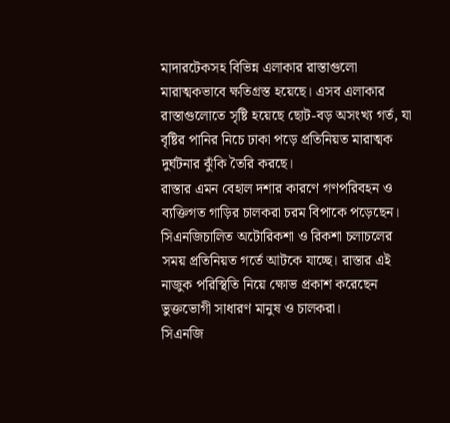মাদারটেকসহ বিভিন্ন এলাকার রাস্তাগুলো মারাত্মকভাবে ক্ষতিগ্রস্ত হয়েছে। এসব এলাকার রাস্তাগুলোতে সৃষ্টি হয়েছে ছোট-বড় অসংখ্য গর্ত, যা বৃষ্টির পানির নিচে ঢাকা পড়ে প্রতিনিয়ত মারাত্মক দুর্ঘটনার ঝুঁকি তৈরি করছে।
রাস্তার এমন বেহাল দশার কারণে গণপরিবহন ও ব্যক্তিগত গাড়ির চালকরা চরম বিপাকে পড়েছেন। সিএনজিচালিত অটোরিকশা ও রিকশা চলাচলের সময় প্রতিনিয়ত গর্তে আটকে যাচ্ছে। রাস্তার এই নাজুক পরিস্থিতি নিয়ে ক্ষোভ প্রকাশ করেছেন ভুক্তভোগী সাধারণ মানুষ ও চালকরা।
সিএনজি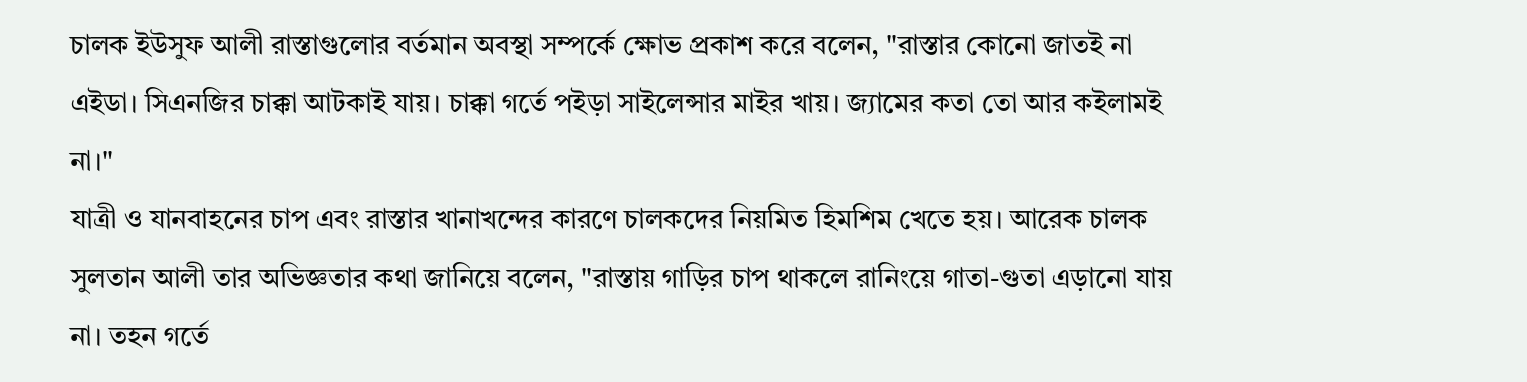চালক ইউসুফ আলী রাস্তাগুলোর বর্তমান অবস্থা সম্পর্কে ক্ষোভ প্রকাশ করে বলেন, "রাস্তার কোনো জাতই না এইডা। সিএনজির চাক্কা আটকাই যায়। চাক্কা গর্তে পইড়া সাইলেন্সার মাইর খায়। জ্যামের কতা তো আর কইলামই না।"
যাত্রী ও যানবাহনের চাপ এবং রাস্তার খানাখন্দের কারণে চালকদের নিয়মিত হিমশিম খেতে হয়। আরেক চালক সুলতান আলী তার অভিজ্ঞতার কথা জানিয়ে বলেন, "রাস্তায় গাড়ির চাপ থাকলে রানিংয়ে গাতা-গুতা এড়ানো যায় না। তহন গর্তে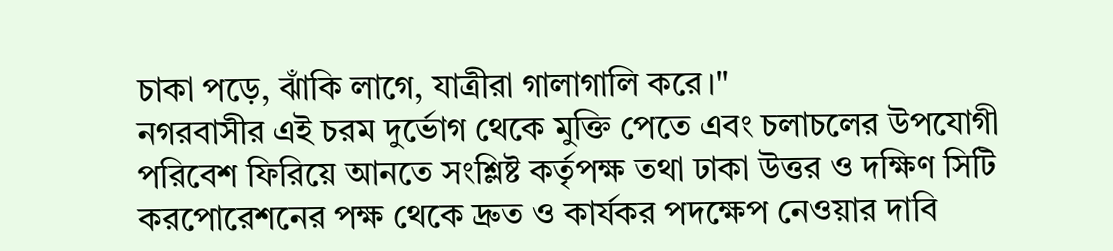চাকা পড়ে, ঝাঁকি লাগে, যাত্রীরা গালাগালি করে।"
নগরবাসীর এই চরম দুর্ভোগ থেকে মুক্তি পেতে এবং চলাচলের উপযোগী পরিবেশ ফিরিয়ে আনতে সংশ্লিষ্ট কর্তৃপক্ষ তথা ঢাকা উত্তর ও দক্ষিণ সিটি করপোরেশনের পক্ষ থেকে দ্রুত ও কার্যকর পদক্ষেপ নেওয়ার দাবি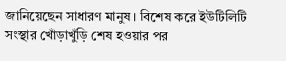জানিয়েছেন সাধারণ মানুষ। বিশেষ করে ইউটিলিটি সংস্থার খোঁড়াখুঁড়ি শেষ হওয়ার পর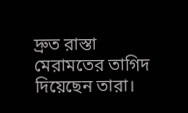দ্রুত রাস্তা মেরামতের তাগিদ দিয়েছেন তারা।